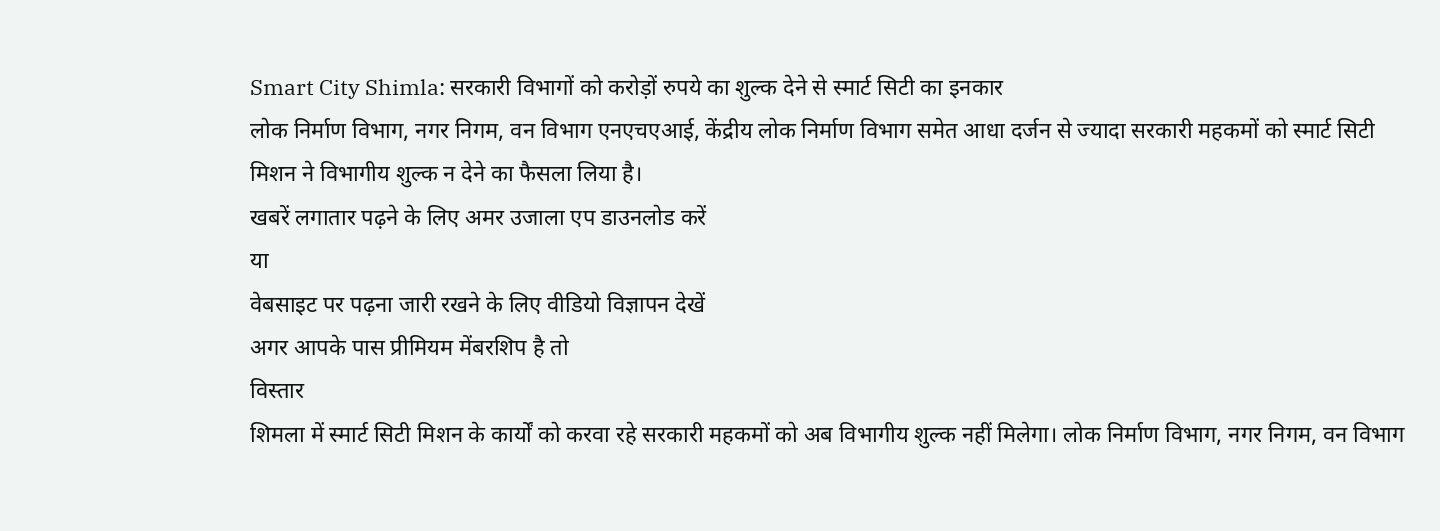Smart City Shimla: सरकारी विभागों को करोड़ों रुपये का शुल्क देने से स्मार्ट सिटी का इनकार
लोक निर्माण विभाग, नगर निगम, वन विभाग एनएचएआई, केंद्रीय लोक निर्माण विभाग समेत आधा दर्जन से ज्यादा सरकारी महकमों को स्मार्ट सिटी मिशन ने विभागीय शुल्क न देने का फैसला लिया है।
खबरें लगातार पढ़ने के लिए अमर उजाला एप डाउनलोड करें
या
वेबसाइट पर पढ़ना जारी रखने के लिए वीडियो विज्ञापन देखें
अगर आपके पास प्रीमियम मेंबरशिप है तो
विस्तार
शिमला में स्मार्ट सिटी मिशन के कार्यों को करवा रहे सरकारी महकमों को अब विभागीय शुल्क नहीं मिलेगा। लोक निर्माण विभाग, नगर निगम, वन विभाग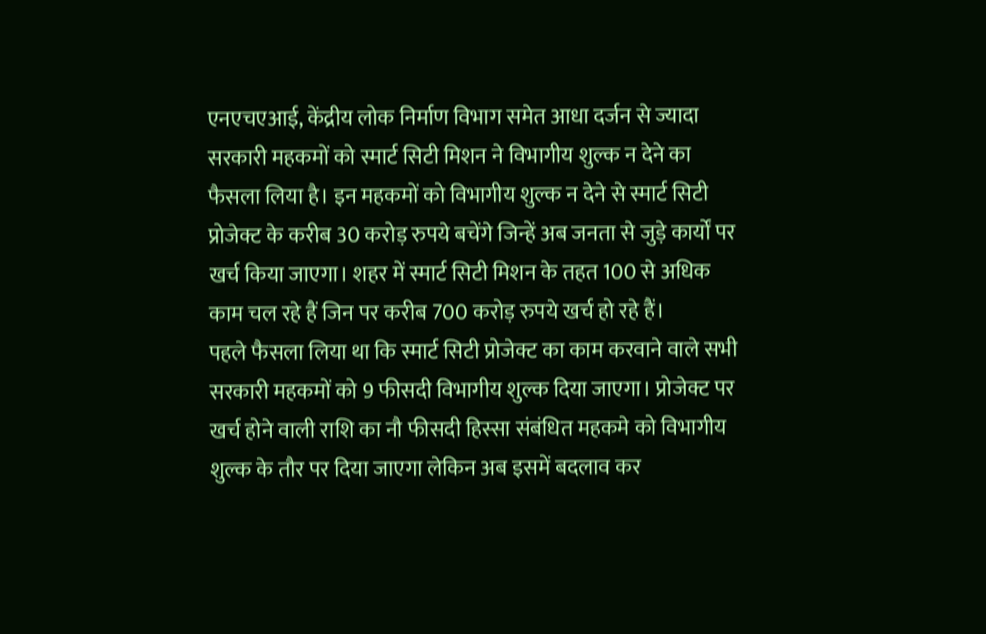एनएचएआई, केंद्रीय लोक निर्माण विभाग समेत आधा दर्जन से ज्यादा सरकारी महकमों को स्मार्ट सिटी मिशन ने विभागीय शुल्क न देने का फैसला लिया है। इन महकमों को विभागीय शुल्क न देने से स्मार्ट सिटी प्रोजेक्ट के करीब 30 करोड़ रुपये बचेंगे जिन्हें अब जनता से जुड़े कार्यों पर खर्च किया जाएगा। शहर में स्मार्ट सिटी मिशन के तहत 100 से अधिक काम चल रहे हैं जिन पर करीब 700 करोड़ रुपये खर्च हो रहे हैं।
पहले फैसला लिया था कि स्मार्ट सिटी प्रोजेक्ट का काम करवाने वाले सभी सरकारी महकमों को 9 फीसदी विभागीय शुल्क दिया जाएगा। प्रोजेक्ट पर खर्च होने वाली राशि का नौ फीसदी हिस्सा संबंधित महकमे को विभागीय शुल्क के तौर पर दिया जाएगा लेकिन अब इसमें बदलाव कर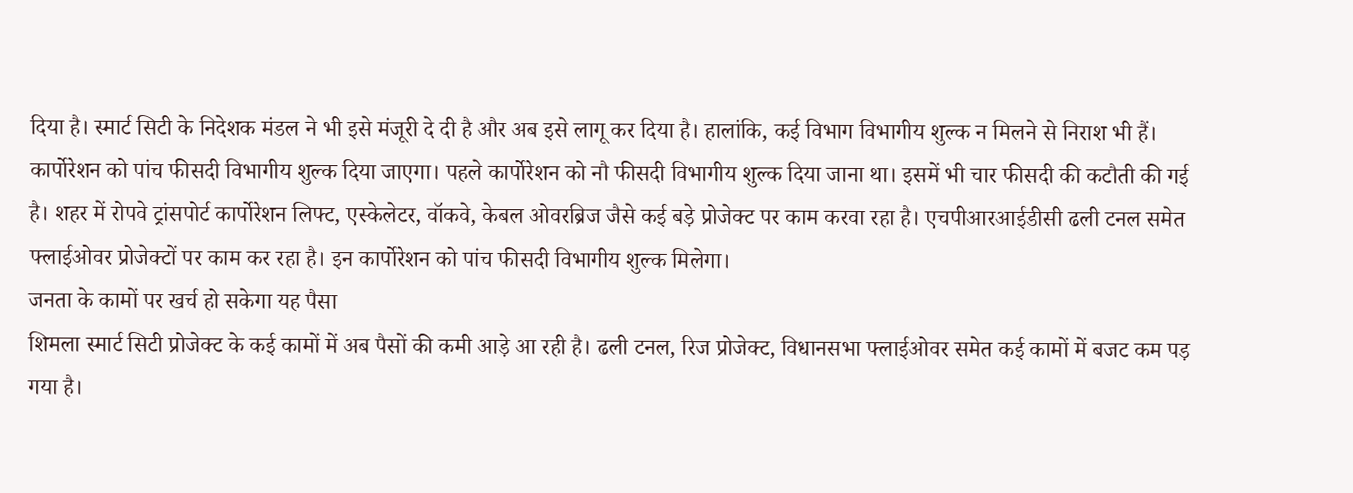दिया है। स्मार्ट सिटी के निदेशक मंडल ने भी इसे मंजूरी दे दी है और अब इसे लागू कर दिया है। हालांकि, कई विभाग विभागीय शुल्क न मिलने से निराश भी हैं। कार्पोरेशन को पांच फीसदी विभागीय शुल्क दिया जाएगा। पहले कार्पोरेशन को नौ फीसदी विभागीय शुल्क दिया जाना था। इसमें भी चार फीसदी की कटौती की गई है। शहर में रोपवे ट्रांसपोर्ट कार्पोरेशन लिफ्ट, एस्केलेटर, वॉकवे, केबल ओवरब्रिज जैसे कई बड़े प्रोजेक्ट पर काम करवा रहा है। एचपीआरआईडीसी ढली टनल समेत फ्लाईओवर प्रोजेक्टों पर काम कर रहा है। इन कार्पोरेशन को पांच फीसदी विभागीय शुल्क मिलेगा।
जनता के कामों पर खर्च हो सकेगा यह पैसा
शिमला स्मार्ट सिटी प्रोजेक्ट के कई कामों में अब पैसों की कमी आड़े आ रही है। ढली टनल, रिज प्रोजेक्ट, विधानसभा फ्लाईओवर समेत कई कामों में बजट कम पड़ गया है।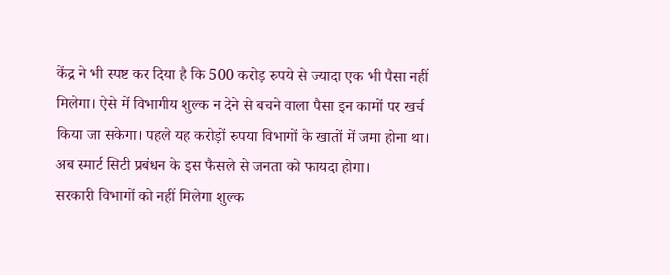केंद्र ने भी स्पष्ट कर दिया है कि 500 करोड़ रुपये से ज्यादा एक भी पैसा नहीं मिलेगा। ऐसे में विभागीय शुल्क न देने से बचने वाला पैसा इन कामों पर खर्च किया जा सकेगा। पहले यह करोड़ों रुपया विभागों के खातों में जमा होना था। अब स्मार्ट सिटी प्रबंधन के इस फैसले से जनता को फायदा होगा।
सरकारी विभागों को नहीं मिलेगा शुल्क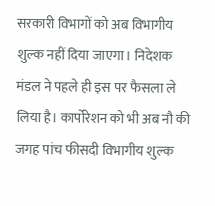सरकारी विभागों को अब विभागीय शुल्क नहीं दिया जाएगा। निदेशक मंडल ने पहले ही इस पर फैसला ले लिया है। कार्पोरेशन को भी अब नौ की जगह पांच फीसदी विभागीय शुल्क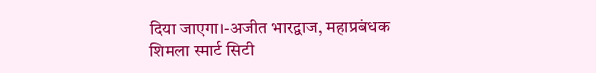दिया जाएगा।-अजीत भारद्वाज, महाप्रबंधक शिमला स्मार्ट सिटी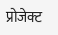प्रोजेक्ट